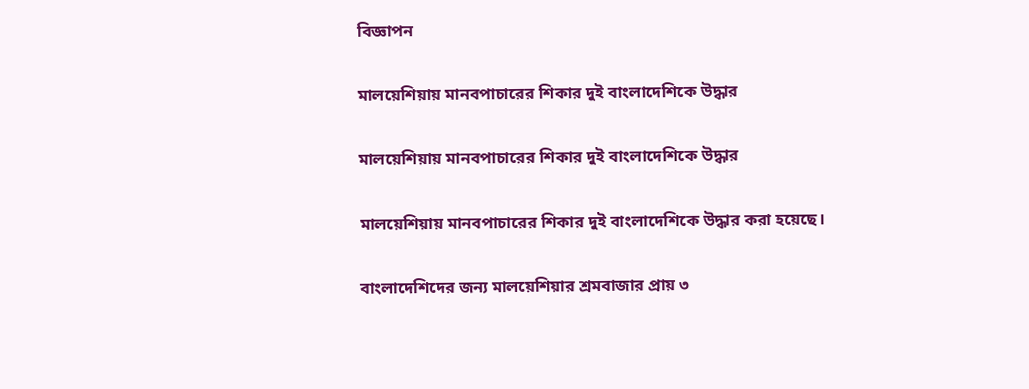বিজ্ঞাপন

মালয়েশিয়ায় মানবপাচারের শিকার দুই বাংলাদেশিকে উদ্ধার

মালয়েশিয়ায় মানবপাচারের শিকার দুই বাংলাদেশিকে উদ্ধার

মালয়েশিয়ায় মানবপাচারের শিকার দুই বাংলাদেশিকে উদ্ধার করা হয়েছে।

বাংলাদেশিদের জন্য মালয়েশিয়ার শ্রমবাজার প্রায় ৩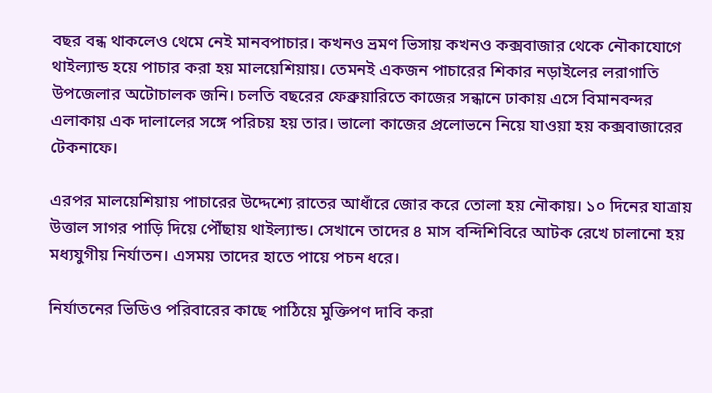বছর বন্ধ থাকলেও থেমে নেই মানবপাচার। কখনও ভ্রমণ ভিসায় কখনও কক্সবাজার থেকে নৌকাযোগে থাইল্যান্ড হয়ে পাচার করা হয় মালয়েশিয়ায়। তেমনই একজন পাচারের শিকার নড়াইলের লরাগাতি উপজেলার অটোচালক জনি। চলতি বছরের ফেব্রুয়ারিতে কাজের সন্ধানে ঢাকায় এসে বিমানবন্দর এলাকায় এক দালালের সঙ্গে পরিচয় হয় তার। ভালো কাজের প্রলোভনে নিয়ে যাওয়া হয় কক্সবাজারের টেকনাফে।

এরপর মালয়েশিয়ায় পাচারের উদ্দেশ্যে রাতের আধাঁরে জোর করে তোলা হয় নৌকায়। ১০ দিনের যাত্রায় উত্তাল সাগর পাড়ি দিয়ে পৌঁছায় থাইল্যান্ড। সেখানে তাদের ৪ মাস বন্দিশিবিরে আটক রেখে চালানো হয় মধ্যযুগীয় নির্যাতন। এসময় তাদের হাতে পায়ে পচন ধরে।

নির্যাতনের ভিডিও পরিবারের কাছে পাঠিয়ে মুক্তিপণ দাবি করা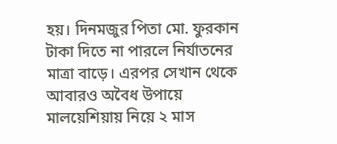হয়। দিনমজুর পিতা মো. ফুরকান টাকা দিতে না পারলে নির্যাতনের মাত্রা বাড়ে। এরপর সেখান থেকে আবারও অবৈধ উপায়ে মালয়েশিয়ায় নিয়ে ২ মাস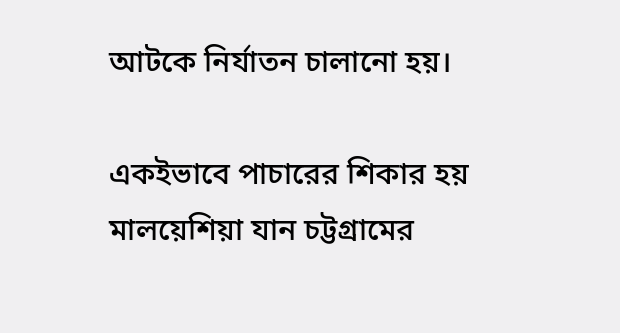আটকে নির্যাতন চালানো হয়।

একইভাবে পাচারের শিকার হয় মালয়েশিয়া যান চট্টগ্রামের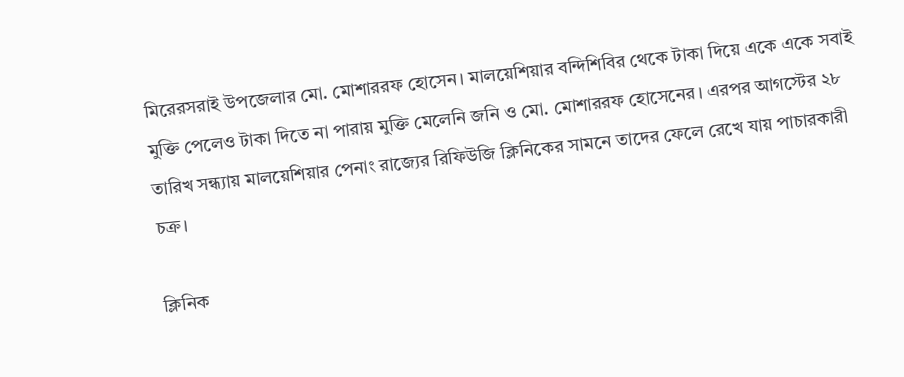মিরেরসরাই উপজেলার মো. মোশাররফ হোসেন। মালয়েশিয়ার বন্দিশিবির থেকে টাকা দিয়ে একে একে সবাই মুক্তি পেলেও টাকা দিতে না পারায় মুক্তি মেলেনি জনি ও মো. মোশাররফ হোসেনের। এরপর আগস্টের ২৮ তারিখ সন্ধ্যায় মালয়েশিয়ার পেনাং রাজ্যের রিফিউজি ক্লিনিকের সামনে তাদের ফেলে রেখে যায় পাচারকারী চক্র।

ক্লিনিক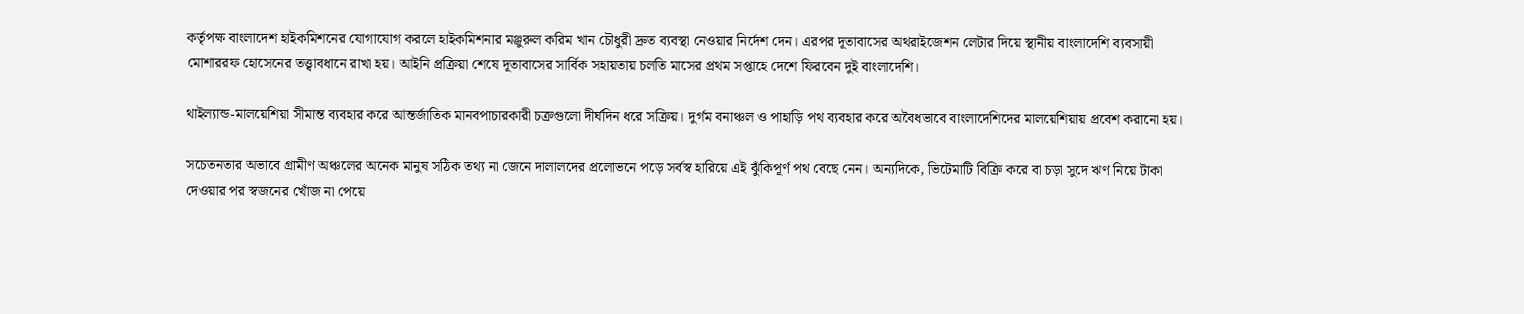কর্তৃপক্ষ বাংলাদেশ হাইকমিশনের যোগাযোগ করলে হাইকমিশনার মঞ্জুরুল করিম খান চৌধুরী দ্রুত ব্যবস্থা নেওয়ার নির্দেশ দেন। এরপর দূতাবাসের অথরাইজেশন লেটার দিয়ে স্থানীয় বাংলাদেশি ব্যবসায়ী মোশাররফ হোসেনের তত্ত্বাবধানে রাখা হয়। আইনি প্রক্রিয়া শেষে দূতাবাসের সার্বিক সহায়তায় চলতি মাসের প্রথম সপ্তাহে দেশে ফিরবেন দুই বাংলাদেশি।

থাইল্যান্ড-মালয়েশিয়া সীমান্ত ব্যবহার করে আন্তর্জাতিক মানবপাচারকারী চক্রগুলো দীর্ঘদিন ধরে সক্রিয়। দুর্গম বনাঞ্চল ও পাহাড়ি পথ ব্যবহার করে অবৈধভাবে বাংলাদেশিদের মালয়েশিয়ায় প্রবেশ করানো হয়।

সচেতনতার অভাবে গ্রামীণ অঞ্চলের অনেক মানুষ সঠিক তথ্য না জেনে দালালদের প্রলোভনে পড়ে সর্বস্ব হারিয়ে এই ঝুঁকিপূর্ণ পথ বেছে নেন। অন্যদিকে, ভিটেমাটি বিক্রি করে বা চড়া সুদে ঋণ নিয়ে টাকা দেওয়ার পর স্বজনের খোঁজ না পেয়ে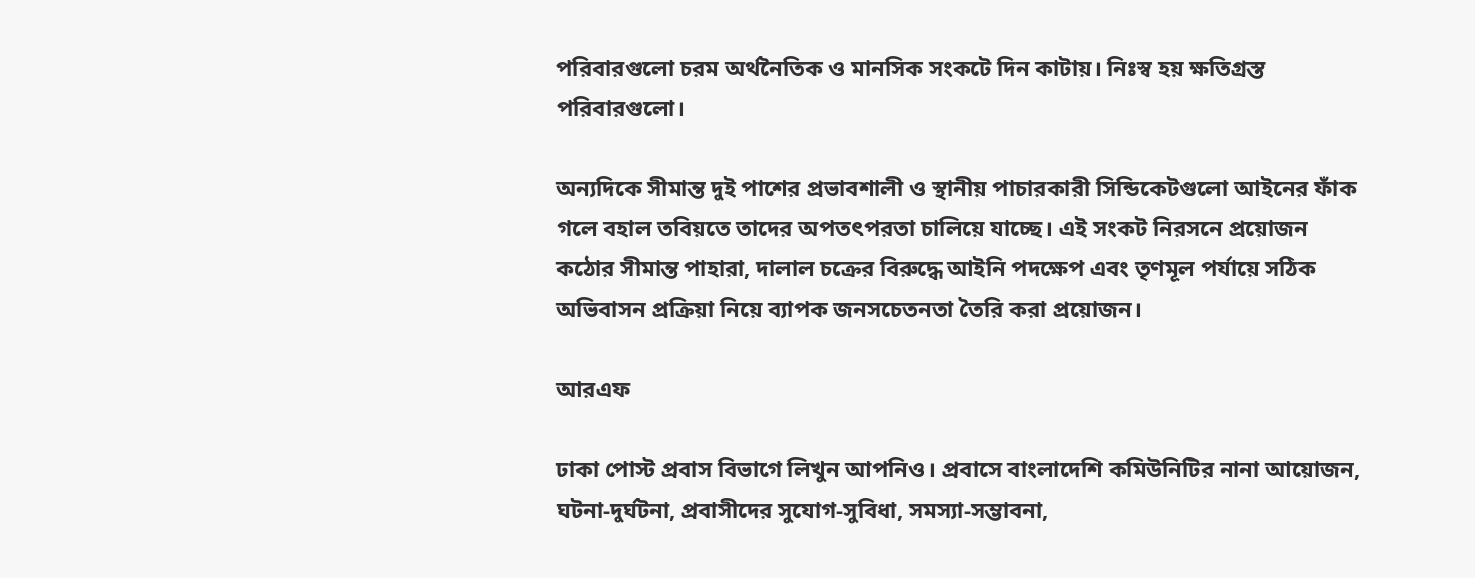পরিবারগুলো চরম অর্থনৈতিক ও মানসিক সংকটে দিন কাটায়। নিঃস্ব হয় ক্ষতিগ্রস্ত পরিবারগুলো।

অন্যদিকে সীমান্ত দুই পাশের প্রভাবশালী ও স্থানীয় পাচারকারী সিন্ডিকেটগুলো আইনের ফাঁক গলে বহাল তবিয়তে তাদের অপতৎপরতা চালিয়ে যাচ্ছে। এই সংকট নিরসনে প্রয়োজন কঠোর সীমান্ত পাহারা, দালাল চক্রের বিরুদ্ধে আইনি পদক্ষেপ এবং তৃণমূল পর্যায়ে সঠিক অভিবাসন প্রক্রিয়া নিয়ে ব্যাপক জনসচেতনতা তৈরি করা প্রয়োজন।

আরএফ

ঢাকা পোস্ট প্রবাস বিভাগে লিখুন আপনিও। প্রবাসে বাংলাদেশি কমিউনিটির নানা আয়োজন, ঘটনা-দুর্ঘটনা, প্রবাসীদের সুযোগ-সুবিধা, সমস্যা-সম্ভাবনা,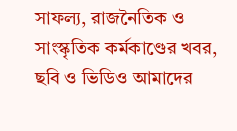সাফল্য, রাজনৈতিক ও সাংস্কৃতিক কর্মকাণ্ডের খবর, ছবি ও ভিডিও আমাদের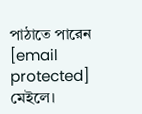পাঠাতে পারেন [email protected] মেইলে।